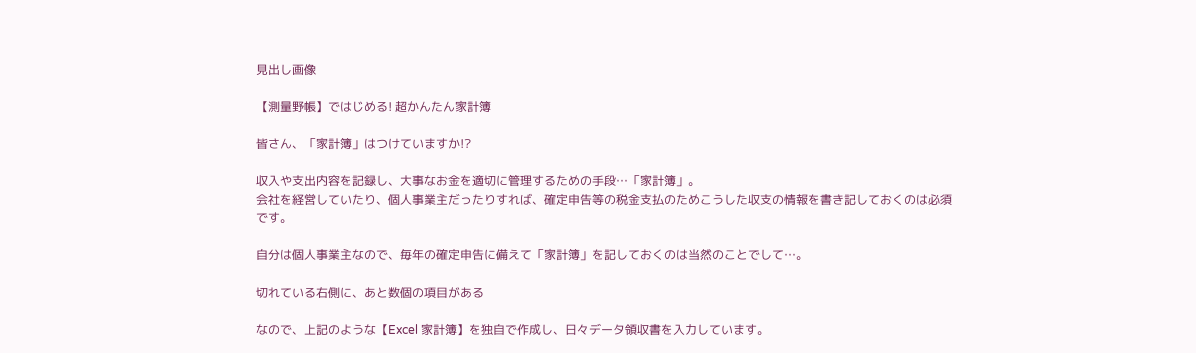見出し画像

【測量野帳】ではじめる! 超かんたん家計簿

皆さん、「家計簿」はつけていますか!?

収入や支出内容を記録し、大事なお金を適切に管理するための手段…「家計簿」。
会社を経営していたり、個人事業主だったりすれば、確定申告等の税金支払のためこうした収支の情報を書き記しておくのは必須です。

自分は個人事業主なので、毎年の確定申告に備えて「家計簿」を記しておくのは当然のことでして…。

切れている右側に、あと数個の項目がある

なので、上記のような【Excel 家計簿】を独自で作成し、日々データ領収書を入力しています。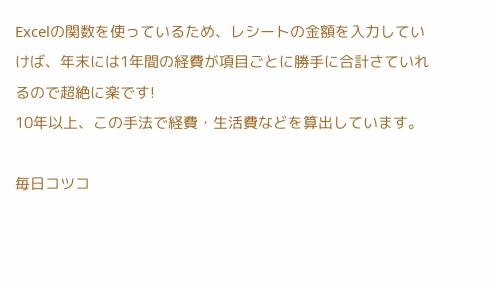Excelの関数を使っているため、レシートの金額を入力していけば、年末には1年間の経費が項目ごとに勝手に合計さていれるので超絶に楽です!
10年以上、この手法で経費・生活費などを算出しています。

毎日コツコ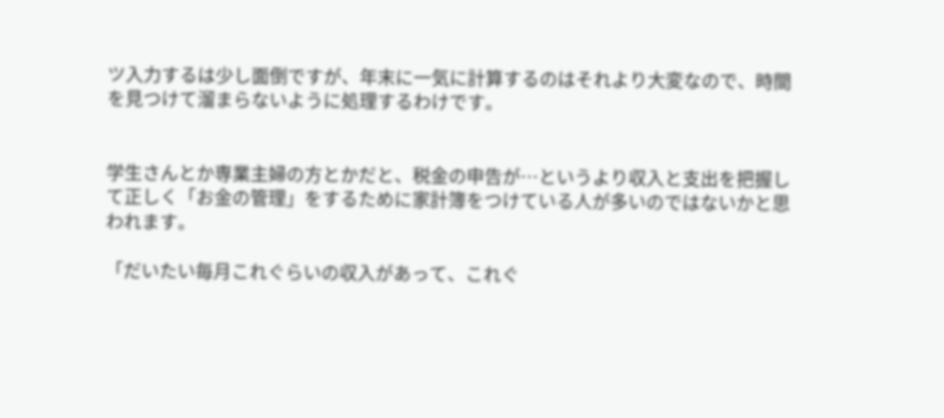ツ入力するは少し面倒ですが、年末に一気に計算するのはそれより大変なので、時間を見つけて溜まらないように処理するわけです。


学生さんとか専業主婦の方とかだと、税金の申告が…というより収入と支出を把握して正しく「お金の管理」をするために家計簿をつけている人が多いのではないかと思われます。

「だいたい毎月これぐらいの収入があって、これぐ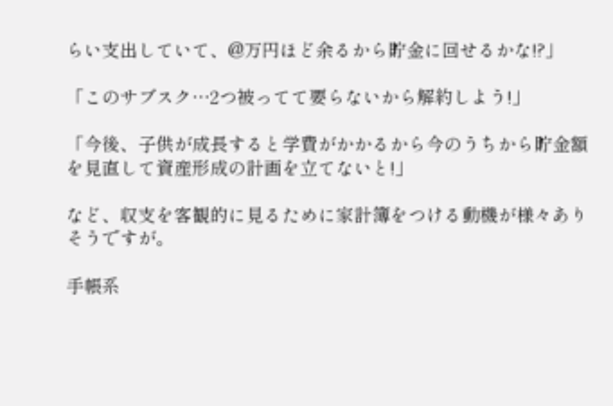らい支出していて、@万円ほど余るから貯金に回せるかな!?」

「このサブスク…2つ被ってて要らないから解約しよう!」

「今後、子供が成長すると学費がかかるから今のうちから貯金額を見直して資産形成の計画を立てないと!」

など、収支を客観的に見るために家計簿をつける動機が様々ありそうですが。

手帳系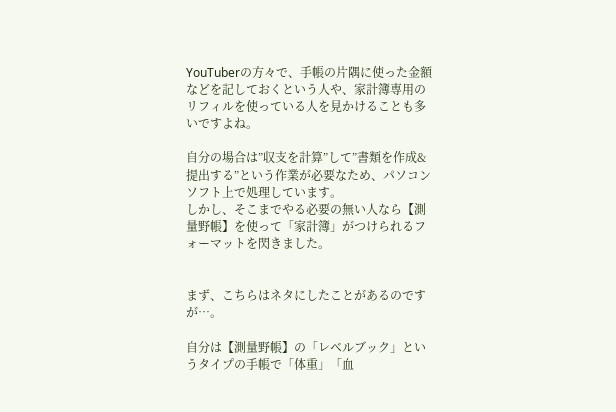YouTuberの方々で、手帳の片隅に使った金額などを記しておくという人や、家計簿専用のリフィルを使っている人を見かけることも多いですよね。

自分の場合は”収支を計算”して”書類を作成&提出する”という作業が必要なため、パソコンソフト上で処理しています。
しかし、そこまでやる必要の無い人なら【測量野帳】を使って「家計簿」がつけられるフォーマットを閃きました。


まず、こちらはネタにしたことがあるのですが…。

自分は【測量野帳】の「レベルブック」というタイプの手帳で「体重」「血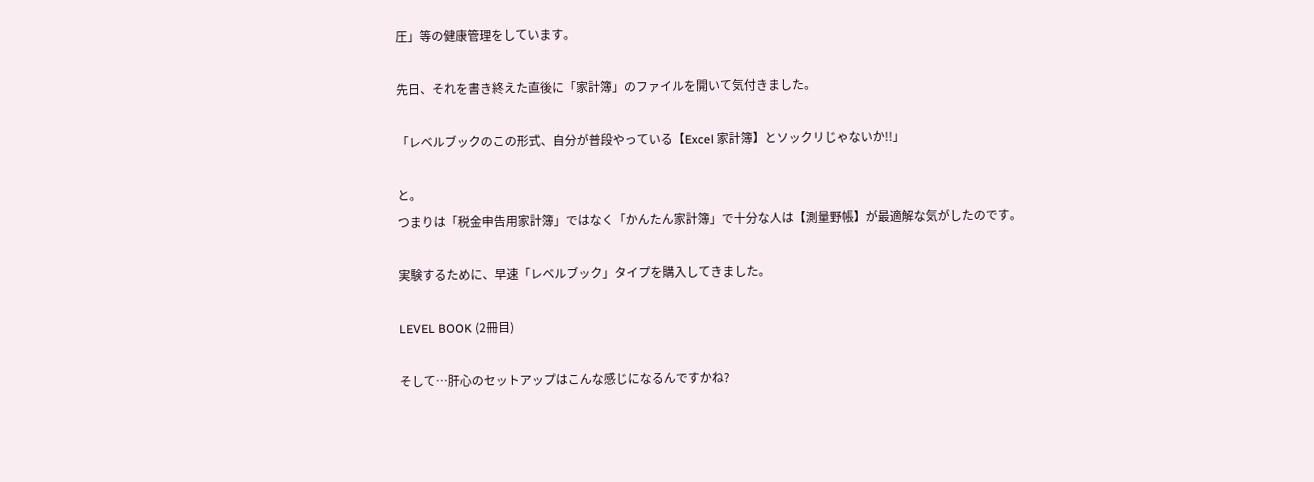圧」等の健康管理をしています。

先日、それを書き終えた直後に「家計簿」のファイルを開いて気付きました。

「レベルブックのこの形式、自分が普段やっている【Excel 家計簿】とソックリじゃないか!!」

と。
つまりは「税金申告用家計簿」ではなく「かんたん家計簿」で十分な人は【測量野帳】が最適解な気がしたのです。

実験するために、早速「レベルブック」タイプを購入してきました。

LEVEL BOOK (2冊目)

そして…肝心のセットアップはこんな感じになるんですかね?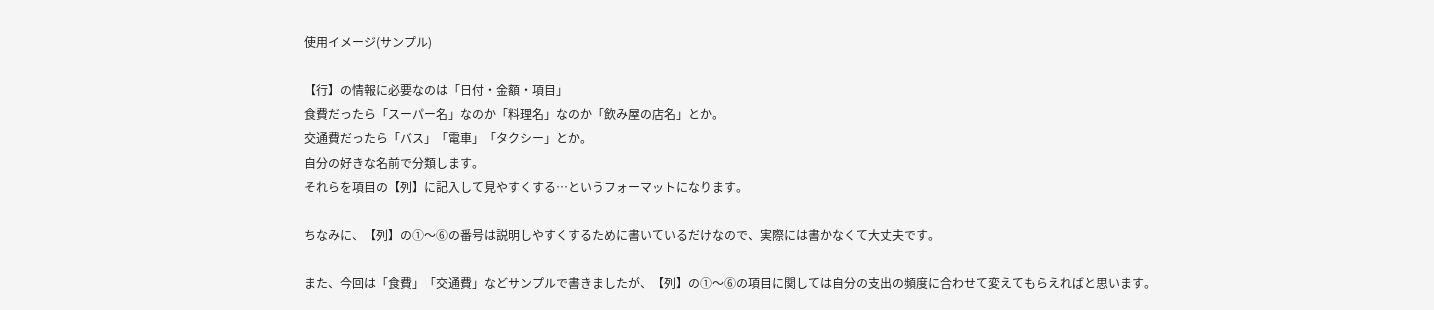使用イメージ(サンプル)

【行】の情報に必要なのは「日付・金額・項目」
食費だったら「スーパー名」なのか「料理名」なのか「飲み屋の店名」とか。
交通費だったら「バス」「電車」「タクシー」とか。
自分の好きな名前で分類します。
それらを項目の【列】に記入して見やすくする…というフォーマットになります。

ちなみに、【列】の①〜⑥の番号は説明しやすくするために書いているだけなので、実際には書かなくて大丈夫です。

また、今回は「食費」「交通費」などサンプルで書きましたが、【列】の①〜⑥の項目に関しては自分の支出の頻度に合わせて変えてもらえればと思います。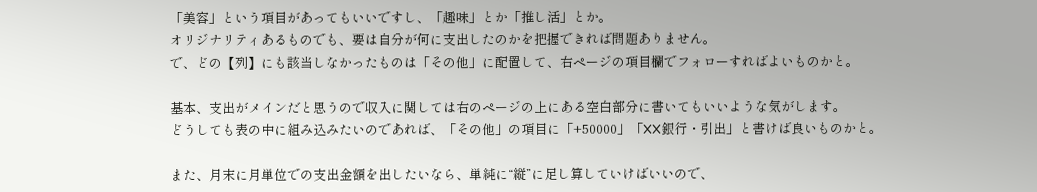「美容」という項目があってもいいですし、「趣味」とか「推し活」とか。
オリジナリティあるものでも、要は自分が何に支出したのかを把握できれば問題ありません。
で、どの【列】にも該当しなかったものは「その他」に配置して、右ページの項目欄でフォローすればよいものかと。

基本、支出がメインだと思うので収入に関しては右のページの上にある空白部分に書いてもいいような気がします。
どうしても表の中に組み込みたいのであれば、「その他」の項目に「+50000」「XX銀行・引出」と書けば良いものかと。

また、月末に月単位での支出金額を出したいなら、単純に“縦”に足し算していけばいいので、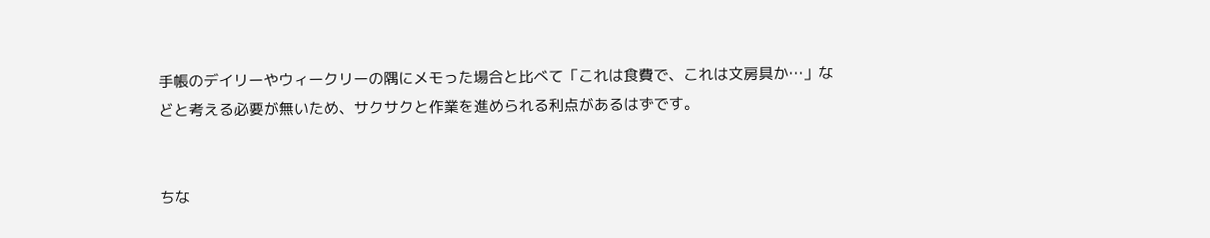手帳のデイリーやウィークリーの隅にメモった場合と比べて「これは食費で、これは文房具か…」などと考える必要が無いため、サクサクと作業を進められる利点があるはずです。


ちな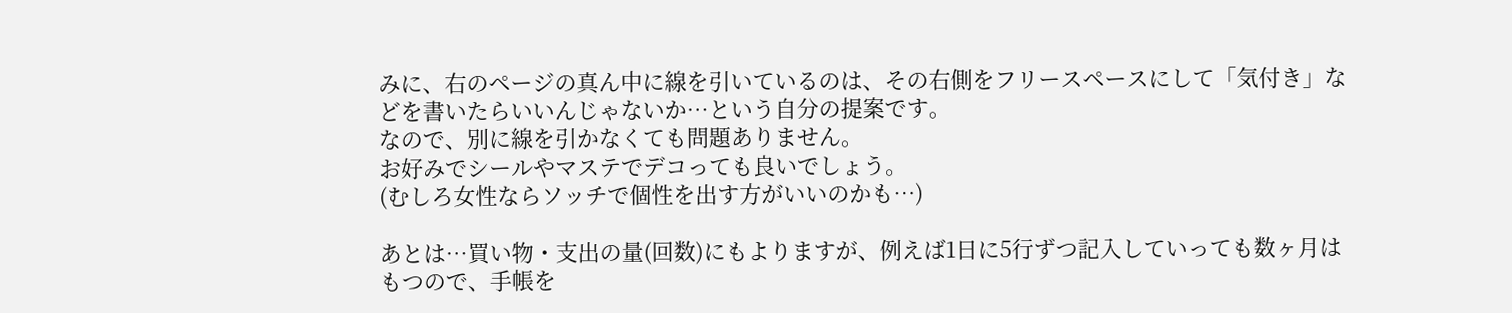みに、右のページの真ん中に線を引いているのは、その右側をフリースペースにして「気付き」などを書いたらいいんじゃないか…という自分の提案です。
なので、別に線を引かなくても問題ありません。
お好みでシールやマステでデコっても良いでしょう。
(むしろ女性ならソッチで個性を出す方がいいのかも…)

あとは…買い物・支出の量(回数)にもよりますが、例えば1日に5行ずつ記入していっても数ヶ月はもつので、手帳を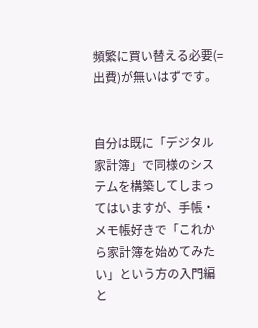頻繁に買い替える必要(=出費)が無いはずです。


自分は既に「デジタル家計簿」で同様のシステムを構築してしまってはいますが、手帳・メモ帳好きで「これから家計簿を始めてみたい」という方の入門編と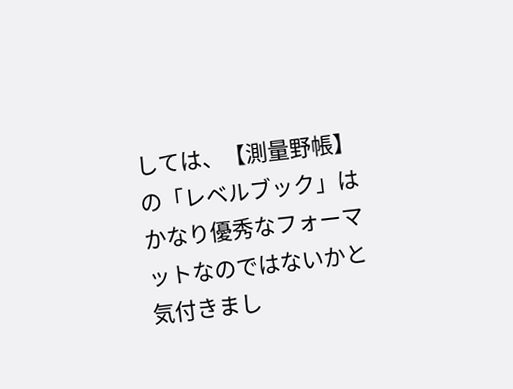しては、【測量野帳】の「レベルブック」はかなり優秀なフォーマットなのではないかと気付きまし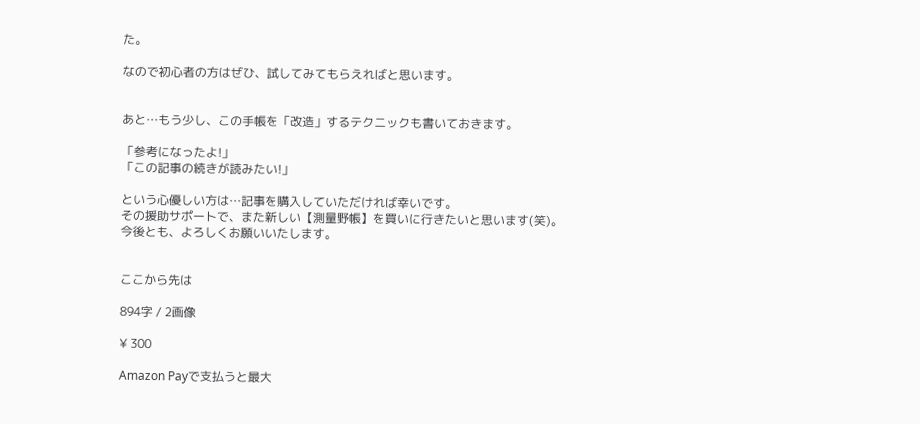た。

なので初心者の方はぜひ、試してみてもらえればと思います。


あと…もう少し、この手帳を「改造」するテクニックも書いておきます。

「参考になったよ!」
「この記事の続きが読みたい!」

という心優しい方は…記事を購入していただければ幸いです。
その援助サポートで、また新しい【測量野帳】を買いに行きたいと思います(笑)。
今後とも、よろしくお願いいたします。


ここから先は

894字 / 2画像

¥ 300

Amazon Payで支払うと最大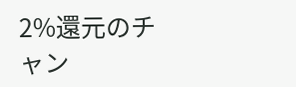2%還元のチャン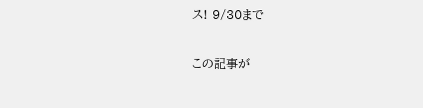ス! 9/30まで

この記事が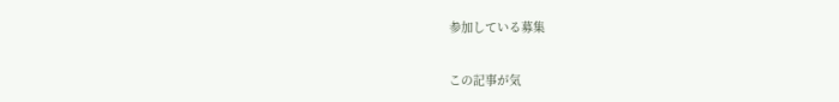参加している募集

この記事が気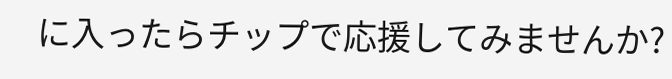に入ったらチップで応援してみませんか?